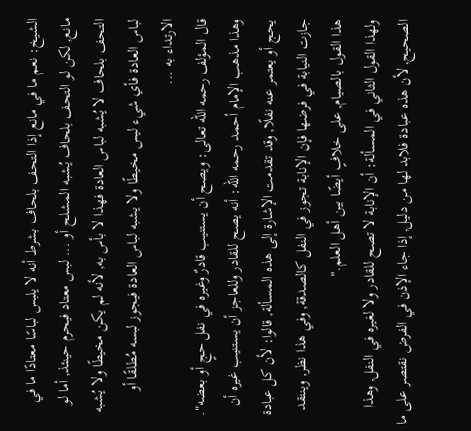الشيخ: نعم ما في مانع إذا التحف بلحاف بشرط أنه لا يلبس لباسًا معتادًا ما في مانع, لكن لو التحف بلحاف يُشبه المشلح أو ... لبس معتاد فيحرم حينئذ, أما لو التحف بلحاف لا يُشبه لباس العادة فهذا لا بأس به, لأنه لم يكن مخيطًا ولا يُشبه لباس العادة فأي شيء ليس مخيطًا ولا يشبه لباس العادة فيجوز لبسه مُطلقًا أو الارتداء به ...
قال المؤلف رحمه الله تعالى: ويصح أن يستنيب قادرٌ وغيره في نفل حجٍ أو بعضه". وهذا مذهب الإمام أحمد رحمه الله: أنه يصح للقادر وللعاجز أن يستنيب غيره أن يحج أو يعتمر عنه نفلًا, وقد تقدمت الإشارة إلى هذه المسألة, قالوا: لأن كل عبادة جازت النيابة في فرضها فإن الإنابة تجوز في النفل كالصدقة, وفي هذا نظر, وينتقد هذا القول بالصيام, على خلافٍ أيضًا بين أهل العلم."
ولهذا القول الثاني في المسألة: أن الإنابة لا تصح للقادر ولا لغيره في النفل, وهذا الصحيح, لأن هذه عبادة فلابد لها من دليل, إذا جاء الإذن في الفرض نقتصر على ما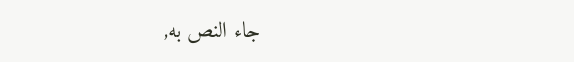جاء النص به,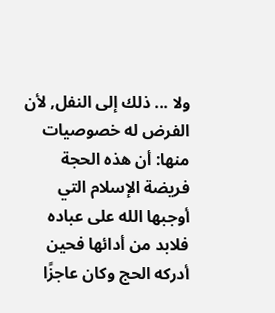ولا ... ذلك إلى النفل, لأن الفرض له خصوصيات منها: أن هذه الحجة فريضة الإسلام التي أوجبها الله على عباده فلابد من أدائها فحين أدركه الحج وكان عاجزًا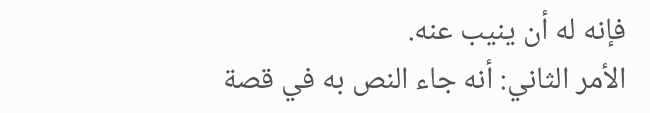فإنه له أن ينيب عنه.
الأمر الثاني: أنه جاء النص به في قصة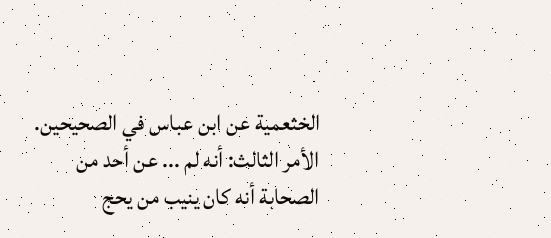الخثعمية عن ابن عباس في الصحيحين.
الأمر الثالث: أنه لم ... عن أحد من الصحابة أنه كان ينيب من يحج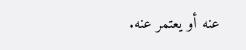عنه أو يعتمر عنه.